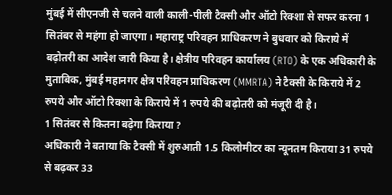मुंबई में सीएनजी से चलने वाली काली-पीली टैक्सी और ऑटो रिक्शा से सफर करना 1 सितंबर से महंगा हो जाएगा। महाराष्ट्र परिवहन प्राधिकरण ने बुधवार को किराये में बढ़ोतरी का आदेश जारी किया है। क्षेत्रीय परिवहन कार्यालय (RTO) के एक अधिकारी के मुताबिक, मुंबई महानगर क्षेत्र परिवहन प्राधिकरण (MMRTA) ने टैक्सी के किराये में 2 रुपये और ऑटो रिक्शा के किराये में 1 रुपये की बढ़ोतरी को मंजूरी दी है।
1 सितंबर से कितना बढ़ेगा किराया ?
अधिकारी ने बताया कि टैक्सी में शुरुआती 1.5 किलोमीटर का न्यूनतम किराया 31 रुपये से बढ़कर 33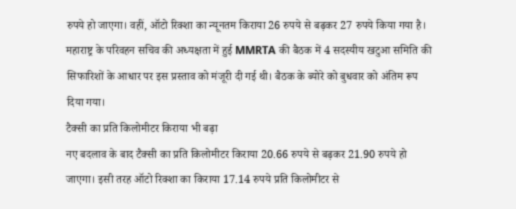रुपये हो जाएगा। वहीं, ऑटो रिक्शा का न्यूनतम किराया 26 रुपये से बढ़कर 27 रुपये किया गया है। महाराष्ट्र के परिवहन सचिव की अध्यक्षता में हुई MMRTA की बैठक में 4 सदस्यीय खटुआ समिति की सिफारिशों के आधार पर इस प्रस्ताव को मंजूरी दी गई थी। बैठक के ब्योरे को बुधवार को अंतिम रूप दिया गया।
टैक्सी का प्रति किलोमीटर किराया भी बढ़ा
नए बदलाव के बाद टैक्सी का प्रति किलोमीटर किराया 20.66 रुपये से बढ़कर 21.90 रुपये हो जाएगा। इसी तरह ऑटो रिक्शा का किराया 17.14 रुपये प्रति किलोमीटर से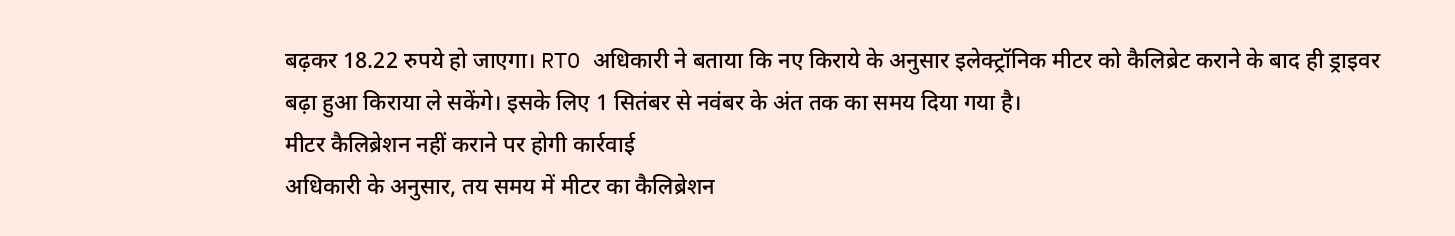बढ़कर 18.22 रुपये हो जाएगा। RTO अधिकारी ने बताया कि नए किराये के अनुसार इलेक्ट्रॉनिक मीटर को कैलिब्रेट कराने के बाद ही ड्राइवर बढ़ा हुआ किराया ले सकेंगे। इसके लिए 1 सितंबर से नवंबर के अंत तक का समय दिया गया है।
मीटर कैलिब्रेशन नहीं कराने पर होगी कार्रवाई
अधिकारी के अनुसार, तय समय में मीटर का कैलिब्रेशन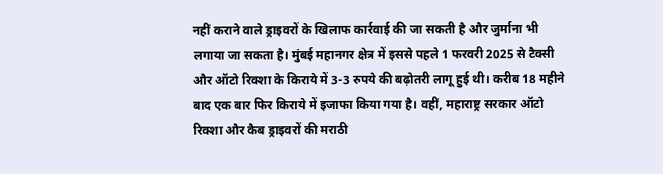नहीं कराने वाले ड्राइवरों के खिलाफ कार्रवाई की जा सकती है और जुर्माना भी लगाया जा सकता है। मुंबई महानगर क्षेत्र में इससे पहले 1 फरवरी 2025 से टैक्सी और ऑटो रिक्शा के किराये में 3-3 रुपये की बढ़ोतरी लागू हुई थी। करीब 18 महीने बाद एक बार फिर किराये में इजाफा किया गया है। वहीं, महाराष्ट्र सरकार ऑटो रिक्शा और कैब ड्राइवरों की मराठी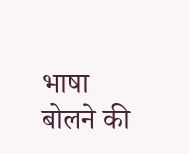भाषा बोलने की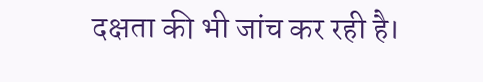दक्षता की भी जांच कर रही है।